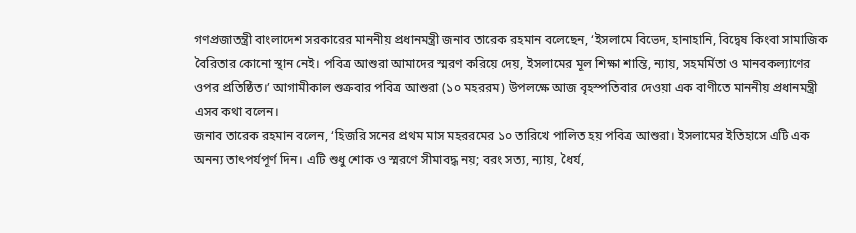গণপ্রজাতন্ত্রী বাংলাদেশ সরকারের মাননীয় প্রধানমন্ত্রী জনাব তারেক রহমান বলেছেন, ‘ইসলামে বিভেদ, হানাহানি, বিদ্বেষ কিংবা সামাজিক বৈরিতার কোনো স্থান নেই। পবিত্র আশুরা আমাদের স্মরণ করিয়ে দেয়, ইসলামের মূল শিক্ষা শান্তি, ন্যায়, সহমর্মিতা ও মানবকল্যাণের ওপর প্রতিষ্ঠিত।’ আগামীকাল শুক্রবার পবিত্র আশুরা (১০ মহররম) উপলক্ষে আজ বৃহস্পতিবার দেওয়া এক বাণীতে মাননীয় প্রধানমন্ত্রী এসব কথা বলেন।
জনাব তারেক রহমান বলেন, ‘হিজরি সনের প্রথম মাস মহররমের ১০ তারিখে পালিত হয় পবিত্র আশুরা। ইসলামের ইতিহাসে এটি এক অনন্য তাৎপর্যপূর্ণ দিন। এটি শুধু শোক ও স্মরণে সীমাবদ্ধ নয়; বরং সত্য, ন্যায়, ধৈর্য,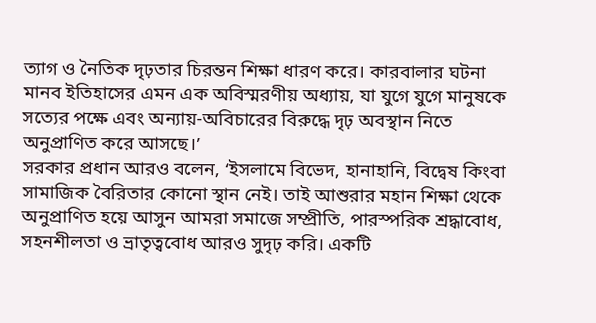ত্যাগ ও নৈতিক দৃঢ়তার চিরন্তন শিক্ষা ধারণ করে। কারবালার ঘটনা মানব ইতিহাসের এমন এক অবিস্মরণীয় অধ্যায়, যা যুগে যুগে মানুষকে সত্যের পক্ষে এবং অন্যায়-অবিচারের বিরুদ্ধে দৃঢ় অবস্থান নিতে অনুপ্রাণিত করে আসছে।’
সরকার প্রধান আরও বলেন, ‘ইসলামে বিভেদ, হানাহানি, বিদ্বেষ কিংবা সামাজিক বৈরিতার কোনো স্থান নেই। তাই আশুরার মহান শিক্ষা থেকে অনুপ্রাণিত হয়ে আসুন আমরা সমাজে সম্প্রীতি, পারস্পরিক শ্রদ্ধাবোধ, সহনশীলতা ও ভ্রাতৃত্ববোধ আরও সুদৃঢ় করি। একটি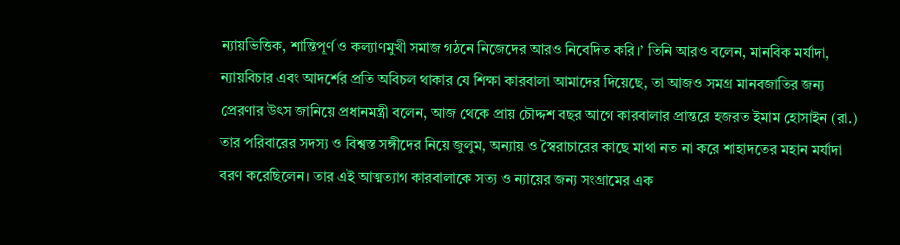ন্যায়ভিত্তিক, শান্তিপূর্ণ ও কল্যাণমুখী সমাজ গঠনে নিজেদের আরও নিবেদিত করি।’ তিনি আরও বলেন, মানবিক মর্যাদা, ন্যায়বিচার এবং আদর্শের প্রতি অবিচল থাকার যে শিক্ষা কারবালা আমাদের দিয়েছে, তা আজও সমগ্র মানবজাতির জন্য প্রেরণার উৎস জানিয়ে প্রধানমন্ত্রী বলেন, আজ থেকে প্রায় চৌদ্দশ বছর আগে কারবালার প্রান্তরে হজরত ইমাম হোসাইন (রা.) তার পরিবারের সদস্য ও বিশ্বস্ত সঙ্গীদের নিয়ে জুলুম, অন্যায় ও স্বৈরাচারের কাছে মাথা নত না করে শাহাদতের মহান মর্যাদা বরণ করেছিলেন। তার এই আত্মত্যাগ কারবালাকে সত্য ও ন্যায়ের জন্য সংগ্রামের এক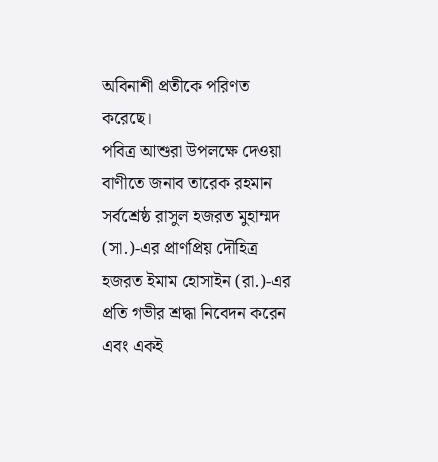অবিনাশী প্রতীকে পরিণত করেছে।
পবিত্র আশুরা উপলক্ষে দেওয়া বাণীতে জনাব তারেক রহমান সর্বশ্রেষ্ঠ রাসুল হজরত মুহাম্মদ (সা.)-এর প্রাণপ্রিয় দৌহিত্র হজরত ইমাম হোসাইন (রা.)-এর প্রতি গভীর শ্রদ্ধা নিবেদন করেন এবং একই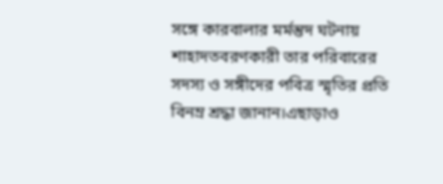সঙ্গে কারবালার মর্মন্তুদ ঘটনায় শাহাদতবরণকারী তার পরিবারের সদস্য ও সঙ্গীদের পবিত্র স্মৃতির প্রতি বিনম্র শ্রদ্ধা জানান।এছাড়াও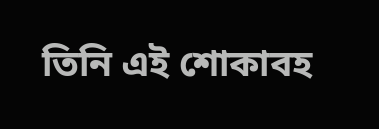তিনি এই শোকাবহ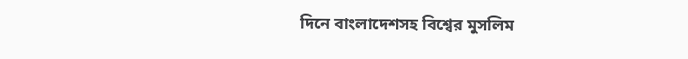দিনে বাংলাদেশসহ বিশ্বের মুসলিম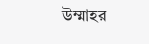উম্মাহর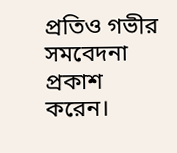প্রতিও গভীর সমবেদনা প্রকাশ করেন।